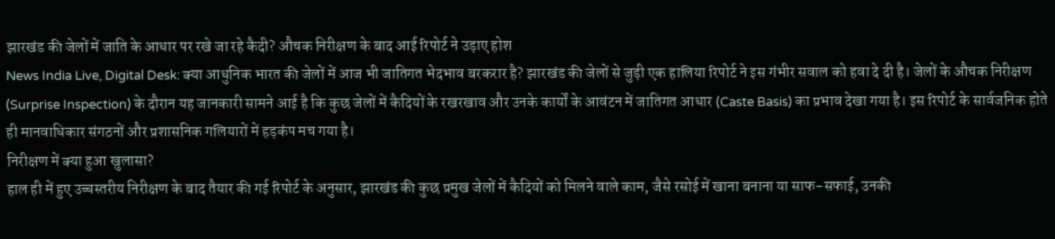झारखंड की जेलों में जाति के आधार पर रखे जा रहे कैदी? औचक निरीक्षण के बाद आई रिपोर्ट ने उड़ाए होश
News India Live, Digital Desk: क्या आधुनिक भारत की जेलों में आज भी जातिगत भेदभाव बरकरार है? झारखंड की जेलों से जुड़ी एक हालिया रिपोर्ट ने इस गंभीर सवाल को हवा दे दी है। जेलों के औचक निरीक्षण (Surprise Inspection) के दौरान यह जानकारी सामने आई है कि कुछ जेलों में कैदियों के रखरखाव और उनके कार्यों के आवंटन में जातिगत आधार (Caste Basis) का प्रभाव देखा गया है। इस रिपोर्ट के सार्वजनिक होते ही मानवाधिकार संगठनों और प्रशासनिक गलियारों में हड़कंप मच गया है।
निरीक्षण में क्या हुआ खुलासा?
हाल ही में हुए उच्चस्तरीय निरीक्षण के बाद तैयार की गई रिपोर्ट के अनुसार, झारखंड की कुछ प्रमुख जेलों में कैदियों को मिलने वाले काम, जैसे रसोई में खाना बनाना या साफ-सफाई, उनकी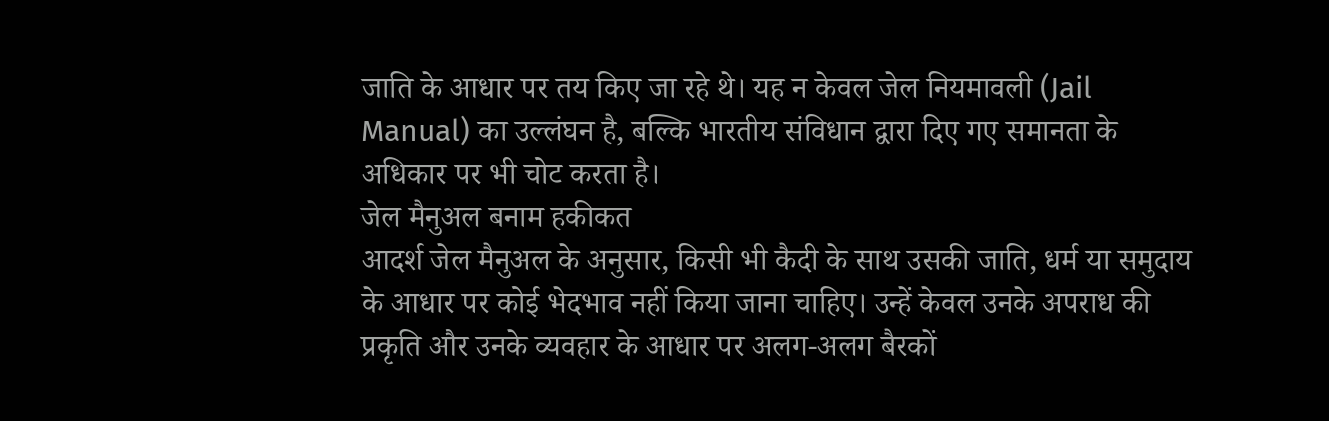जाति के आधार पर तय किए जा रहे थे। यह न केवल जेल नियमावली (Jail Manual) का उल्लंघन है, बल्कि भारतीय संविधान द्वारा दिए गए समानता के अधिकार पर भी चोट करता है।
जेल मैनुअल बनाम हकीकत
आदर्श जेल मैनुअल के अनुसार, किसी भी कैदी के साथ उसकी जाति, धर्म या समुदाय के आधार पर कोई भेदभाव नहीं किया जाना चाहिए। उन्हें केवल उनके अपराध की प्रकृति और उनके व्यवहार के आधार पर अलग-अलग बैरकों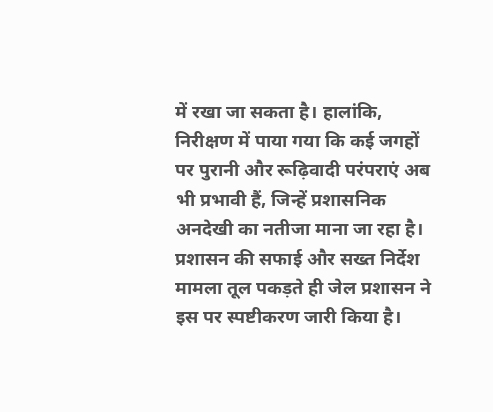में रखा जा सकता है। हालांकि, निरीक्षण में पाया गया कि कई जगहों पर पुरानी और रूढ़िवादी परंपराएं अब भी प्रभावी हैं, जिन्हें प्रशासनिक अनदेखी का नतीजा माना जा रहा है।
प्रशासन की सफाई और सख्त निर्देश
मामला तूल पकड़ते ही जेल प्रशासन ने इस पर स्पष्टीकरण जारी किया है।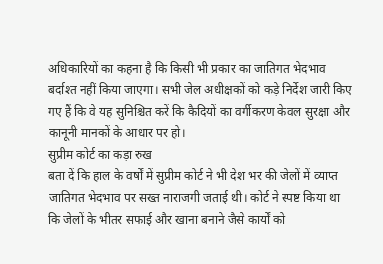अधिकारियों का कहना है कि किसी भी प्रकार का जातिगत भेदभाव बर्दाश्त नहीं किया जाएगा। सभी जेल अधीक्षकों को कड़े निर्देश जारी किए गए हैं कि वे यह सुनिश्चित करें कि कैदियों का वर्गीकरण केवल सुरक्षा और कानूनी मानकों के आधार पर हो।
सुप्रीम कोर्ट का कड़ा रुख
बता दें कि हाल के वर्षों में सुप्रीम कोर्ट ने भी देश भर की जेलों में व्याप्त जातिगत भेदभाव पर सख्त नाराजगी जताई थी। कोर्ट ने स्पष्ट किया था कि जेलों के भीतर सफाई और खाना बनाने जैसे कार्यों को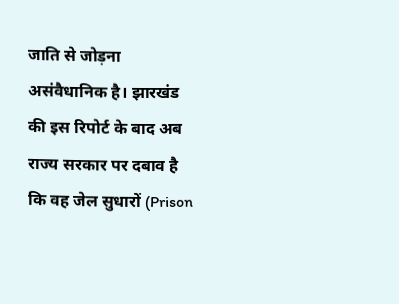जाति से जोड़ना असंवैधानिक है। झारखंड की इस रिपोर्ट के बाद अब राज्य सरकार पर दबाव है कि वह जेल सुधारों (Prison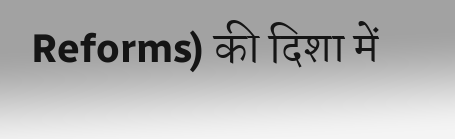Reforms) की दिशा में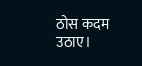ठोस कदम उठाए।